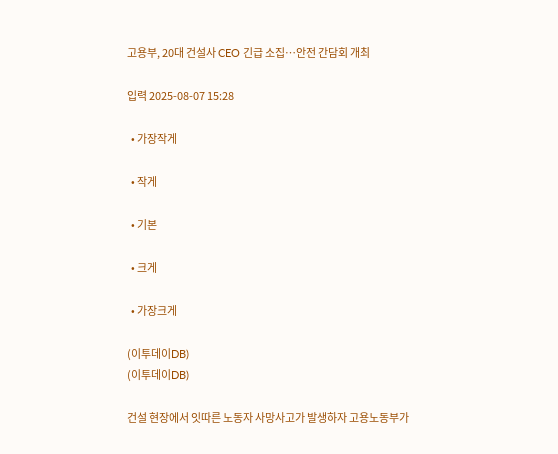고용부, 20대 건설사 CEO 긴급 소집…안전 간담회 개최

입력 2025-08-07 15:28

  • 가장작게

  • 작게

  • 기본

  • 크게

  • 가장크게

(이투데이DB)
(이투데이DB)

건설 현장에서 잇따른 노동자 사망사고가 발생하자 고용노동부가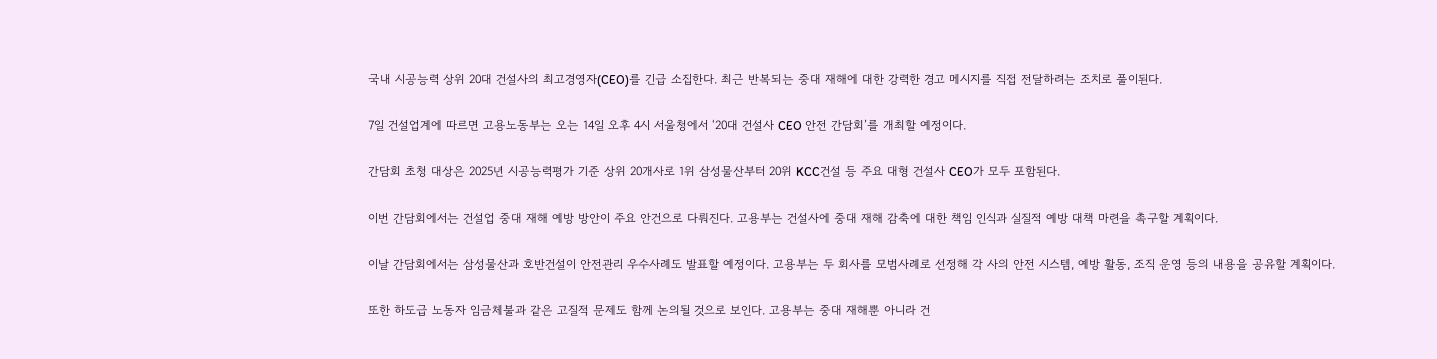국내 시공능력 상위 20대 건설사의 최고경영자(CEO)를 긴급 소집한다. 최근 반복되는 중대 재해에 대한 강력한 경고 메시지를 직접 전달하려는 조치로 풀이된다.

7일 건설업계에 따르면 고용노동부는 오는 14일 오후 4시 서울청에서 ‘20대 건설사 CEO 안전 간담회’를 개최할 예정이다.

간담회 초청 대상은 2025년 시공능력평가 기준 상위 20개사로 1위 삼성물산부터 20위 KCC건설 등 주요 대형 건설사 CEO가 모두 포함된다.

이번 간담회에서는 건설업 중대 재해 예방 방안이 주요 안건으로 다뤄진다. 고용부는 건설사에 중대 재해 감축에 대한 책임 인식과 실질적 예방 대책 마련을 촉구할 계획이다.

이날 간담회에서는 삼성물산과 호반건설이 안전관리 우수사례도 발표할 예정이다. 고용부는 두 회사를 모범사례로 선정해 각 사의 안전 시스템, 예방 활동, 조직 운영 등의 내용을 공유할 계획이다.

또한 하도급 노동자 임금체불과 같은 고질적 문제도 함께 논의될 것으로 보인다. 고용부는 중대 재해뿐 아니라 건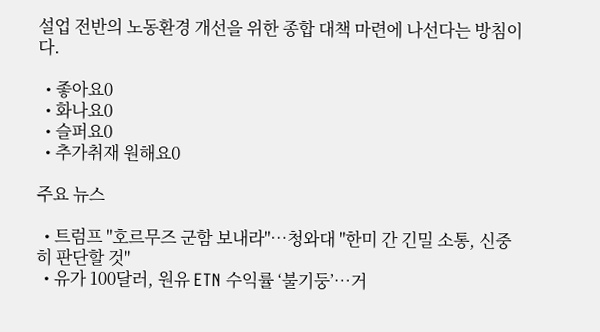설업 전반의 노동환경 개선을 위한 종합 대책 마련에 나선다는 방침이다.

  • 좋아요0
  • 화나요0
  • 슬퍼요0
  • 추가취재 원해요0

주요 뉴스

  • 트럼프 "호르무즈 군함 보내라"…청와대 "한미 간 긴밀 소통, 신중히 판단할 것"
  • 유가 100달러, 원유 ETN 수익률 ‘불기둥’⋯거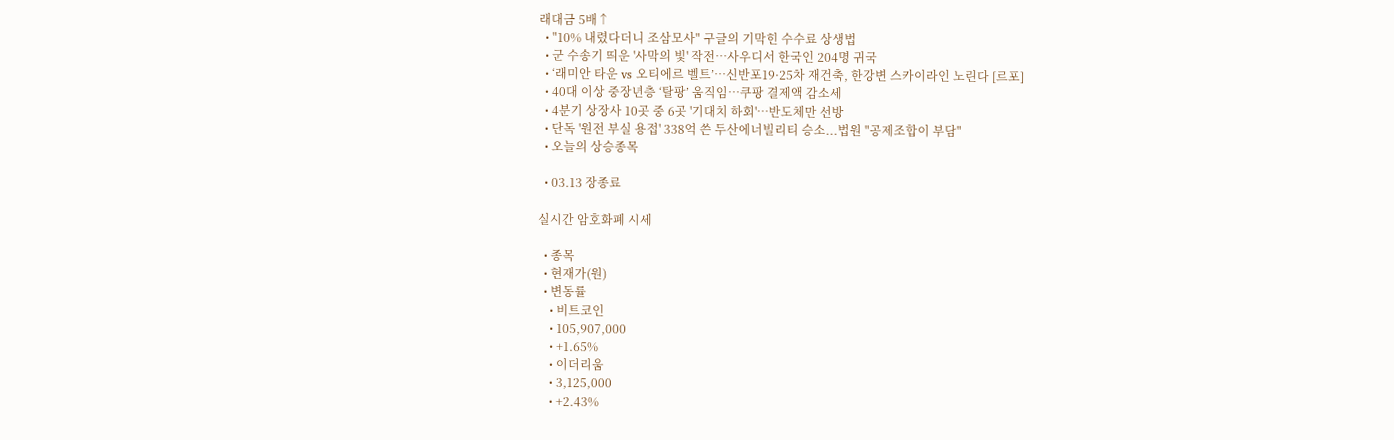래대금 5배↑
  • "10% 내렸다더니 조삼모사" 구글의 기막힌 수수료 상생법
  • 군 수송기 띄운 '사막의 빛' 작전⋯사우디서 한국인 204명 귀국
  • ‘래미안 타운 vs 오티에르 벨트’⋯신반포19·25차 재건축, 한강변 스카이라인 노린다 [르포]
  • 40대 이상 중장년층 ‘탈팡’ 움직임…쿠팡 결제액 감소세
  • 4분기 상장사 10곳 중 6곳 '기대치 하회'…반도체만 선방
  • 단독 '원전 부실 용접' 338억 쓴 두산에너빌리티 승소...법원 "공제조합이 부담"
  • 오늘의 상승종목

  • 03.13 장종료

실시간 암호화폐 시세

  • 종목
  • 현재가(원)
  • 변동률
    • 비트코인
    • 105,907,000
    • +1.65%
    • 이더리움
    • 3,125,000
    • +2.43%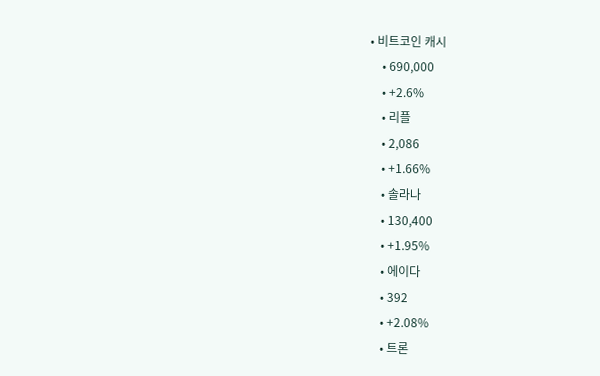• 비트코인 캐시
    • 690,000
    • +2.6%
    • 리플
    • 2,086
    • +1.66%
    • 솔라나
    • 130,400
    • +1.95%
    • 에이다
    • 392
    • +2.08%
    • 트론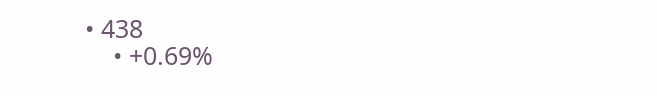• 438
    • +0.69%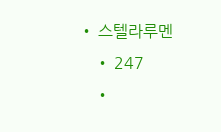• 스텔라루멘
    • 247
    •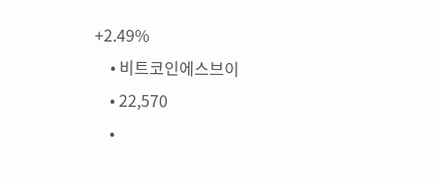+2.49%
    • 비트코인에스브이
    • 22,570
    •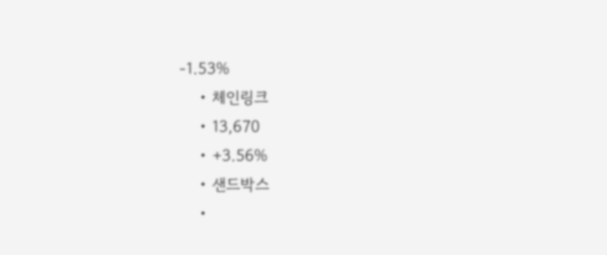-1.53%
    • 체인링크
    • 13,670
    • +3.56%
    • 샌드박스
    •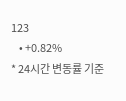123
    • +0.82%
* 24시간 변동률 기준